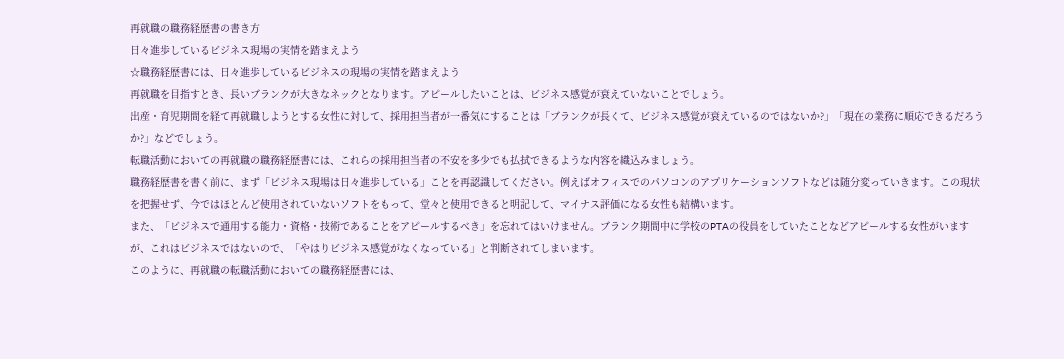再就職の職務経歴書の書き方
日々進歩しているビジネス現場の実情を踏まえよう
☆職務経歴書には、日々進歩しているビジネスの現場の実情を踏まえよう
再就職を目指すとき、長いブランクが大きなネックとなります。アピールしたいことは、ビジネス感覚が衰えていないことでしょう。
出産・育児期間を経て再就職しようとする女性に対して、採用担当者が一番気にすることは「ブランクが長くて、ビジネス感覚が衰えているのではないか?」「現在の業務に順応できるだろうか?」などでしょう。
転職活動においての再就職の職務経歴書には、これらの採用担当者の不安を多少でも払拭できるような内容を織込みましょう。
職務経歴書を書く前に、まず「ビジネス現場は日々進歩している」ことを再認識してください。例えばオフィスでのパソコンのアプリケーションソフトなどは随分変っていきます。この現状を把握せず、今ではほとんど使用されていないソフトをもって、堂々と使用できると明記して、マイナス評価になる女性も結構います。
また、「ビジネスで通用する能力・資格・技術であることをアピールするべき」を忘れてはいけません。ブランク期間中に学校のPTAの役員をしていたことなどアピールする女性がいますが、これはビジネスではないので、「やはりビジネス感覚がなくなっている」と判断されてしまいます。
このように、再就職の転職活動においての職務経歴書には、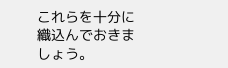これらを十分に織込んでおきましょう。